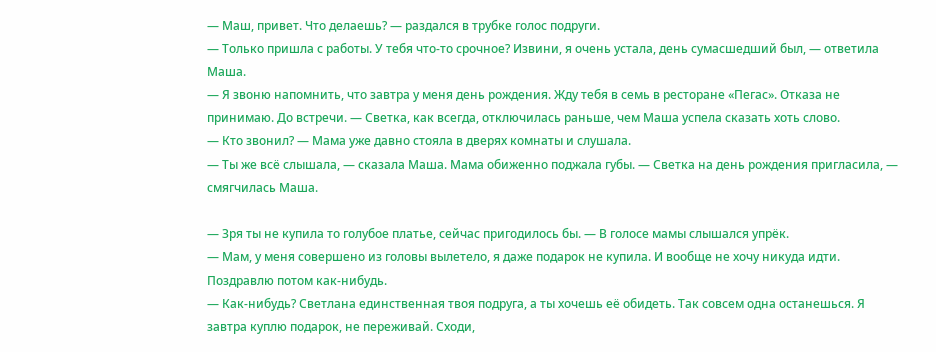— Маш, привет. Что делаешь? — раздался в трубке голос подруги.
— Только пришла с работы. У тебя что-то срочное? Извини, я очень устала, день сумасшедший был, — ответила Маша.
— Я звоню напомнить, что завтра у меня день рождения. Жду тебя в семь в ресторане «Пегас». Отказа не принимаю. До встречи. — Светка, как всегда, отключилась раньше, чем Маша успела сказать хоть слово.
— Кто звонил? — Мама уже давно стояла в дверях комнаты и слушала.
— Ты же всё слышала, — сказала Маша. Мама обиженно поджала губы. — Светка на день рождения пригласила, — смягчилась Маша.

— Зря ты не купила то голубое платье, сейчас пригодилось бы. — В голосе мамы слышался упрёк.
— Мам, у меня совершено из головы вылетело, я даже подарок не купила. И вообще не хочу никуда идти. Поздравлю потом как-нибудь.
— Как-нибудь? Светлана единственная твоя подруга, а ты хочешь её обидеть. Так совсем одна останешься. Я завтра куплю подарок, не переживай. Сходи,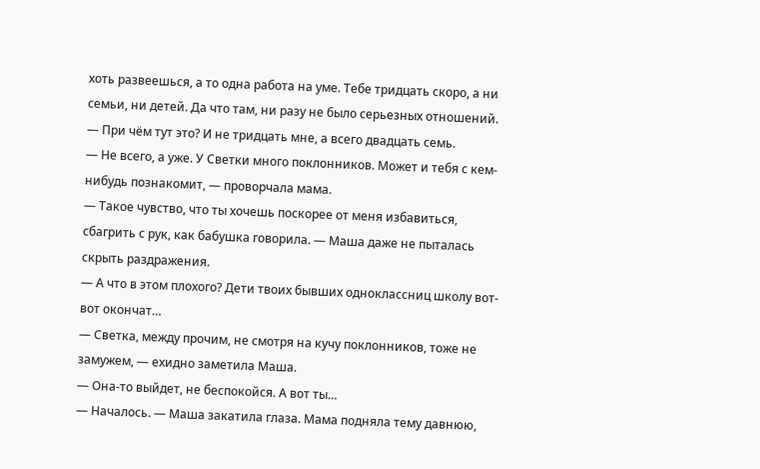хоть развеешься, а то одна работа на уме. Тебе тридцать скоро, а ни семьи, ни детей. Да что там, ни разу не было серьезных отношений.
— При чём тут это? И не тридцать мне, а всего двадцать семь.
— Не всего, а уже. У Светки много поклонников. Может и тебя с кем-нибудь познакомит, — проворчала мама.
— Такое чувство, что ты хочешь поскорее от меня избавиться, сбагрить с рук, как бабушка говорила. — Маша даже не пыталась скрыть раздражения.
— А что в этом плохого? Дети твоих бывших одноклассниц школу вот-вот окончат…
— Светка, между прочим, не смотря на кучу поклонников, тоже не замужем, — ехидно заметила Маша.
— Она-то выйдет, не беспокойся. А вот ты…
— Началось. — Маша закатила глаза. Мама подняла тему давнюю,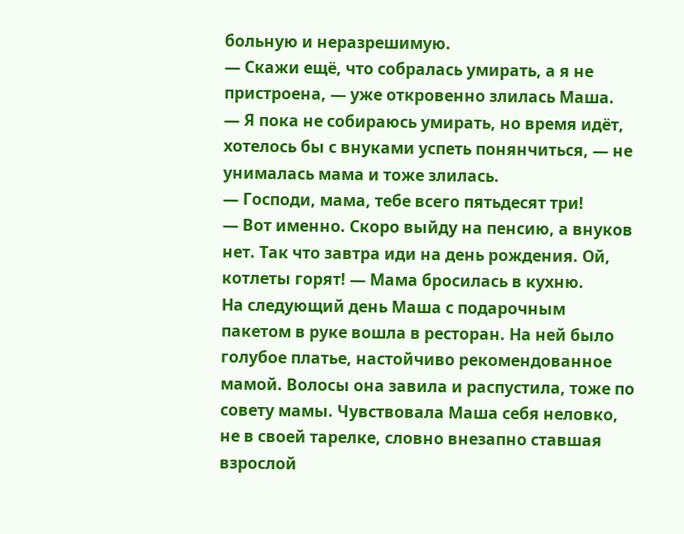больную и неразрешимую.
— Скажи ещё, что собралась умирать, а я не пристроена, — уже откровенно злилась Маша.
— Я пока не собираюсь умирать, но время идёт, хотелось бы с внуками успеть понянчиться, — не унималась мама и тоже злилась.
— Господи, мама, тебе всего пятьдесят три!
— Вот именно. Скоро выйду на пенсию, а внуков нет. Так что завтра иди на день рождения. Ой, котлеты горят! — Мама бросилась в кухню.
На следующий день Маша с подарочным пакетом в руке вошла в ресторан. На ней было голубое платье, настойчиво рекомендованное мамой. Волосы она завила и распустила, тоже по совету мамы. Чувствовала Маша себя неловко, не в своей тарелке, словно внезапно ставшая взрослой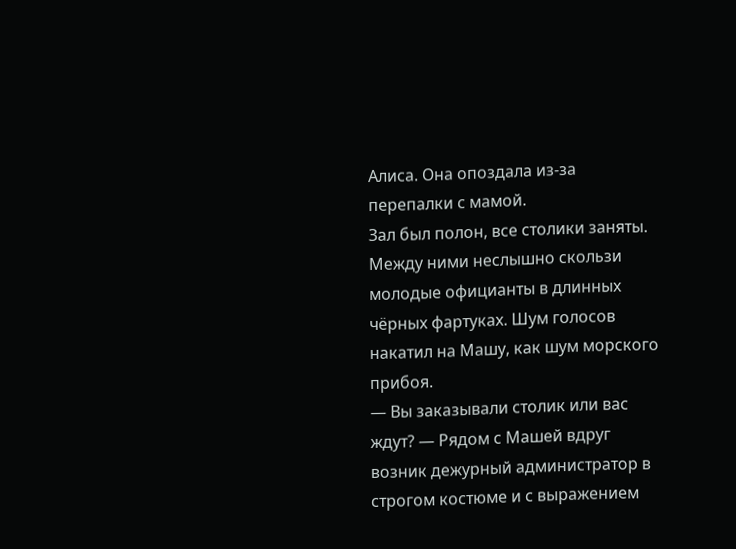Алиса. Она опоздала из-за перепалки с мамой.
Зал был полон, все столики заняты. Между ними неслышно скользи молодые официанты в длинных чёрных фартуках. Шум голосов накатил на Машу, как шум морского прибоя.
— Вы заказывали столик или вас ждут? — Рядом с Машей вдруг возник дежурный администратор в строгом костюме и с выражением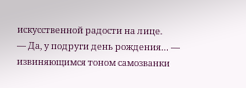искусственной радости на лице.
— Да, у подруги день рождения… — извиняющимся тоном самозванки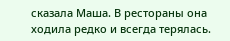сказала Маша. В рестораны она ходила редко и всегда терялась.